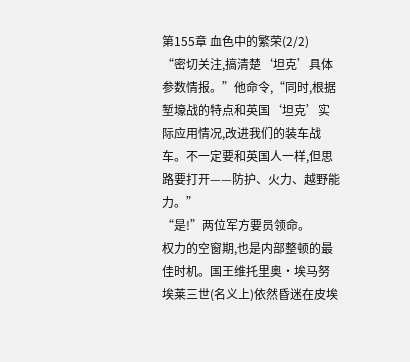第155章 血色中的繁荣(2/2)
“密切关注,搞清楚‘坦克’具体参数情报。”他命令,“同时,根据堑壕战的特点和英国‘坦克’实际应用情况,改进我们的装车战车。不一定要和英国人一样,但思路要打开——防护、火力、越野能力。”
“是!”两位军方要员领命。
权力的空窗期,也是内部整顿的最佳时机。国王维托里奥·埃马努埃莱三世(名义上)依然昏迷在皮埃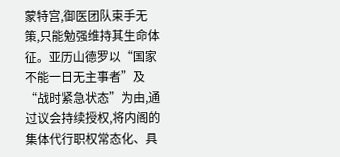蒙特宫,御医团队束手无策,只能勉强维持其生命体征。亚历山德罗以“国家不能一日无主事者”及“战时紧急状态”为由,通过议会持续授权,将内阁的集体代行职权常态化、具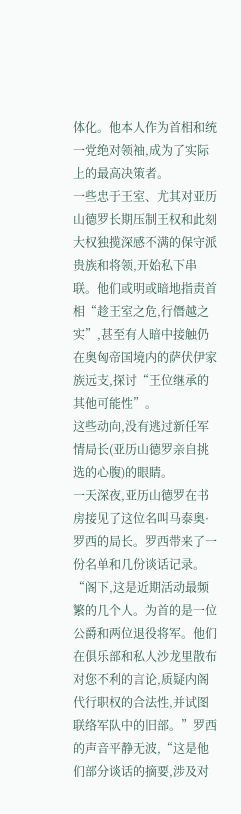体化。他本人作为首相和统一党绝对领袖,成为了实际上的最高决策者。
一些忠于王室、尤其对亚历山德罗长期压制王权和此刻大权独揽深感不满的保守派贵族和将领,开始私下串联。他们或明或暗地指责首相“趁王室之危,行僭越之实”,甚至有人暗中接触仍在奥匈帝国境内的萨伏伊家族远支,探讨“王位继承的其他可能性”。
这些动向,没有逃过新任军情局长(亚历山德罗亲自挑选的心腹)的眼睛。
一天深夜,亚历山德罗在书房接见了这位名叫马泰奥·罗西的局长。罗西带来了一份名单和几份谈话记录。
“阁下,这是近期活动最频繁的几个人。为首的是一位公爵和两位退役将军。他们在俱乐部和私人沙龙里散布对您不利的言论,质疑内阁代行职权的合法性,并试图联络军队中的旧部。”罗西的声音平静无波,“这是他们部分谈话的摘要,涉及对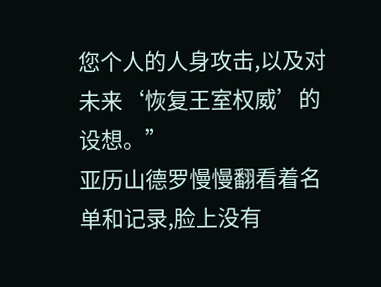您个人的人身攻击,以及对未来‘恢复王室权威’的设想。”
亚历山德罗慢慢翻看着名单和记录,脸上没有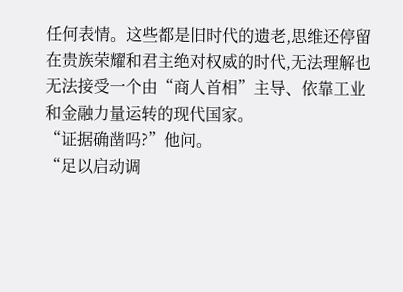任何表情。这些都是旧时代的遗老,思维还停留在贵族荣耀和君主绝对权威的时代,无法理解也无法接受一个由“商人首相”主导、依靠工业和金融力量运转的现代国家。
“证据确凿吗?”他问。
“足以启动调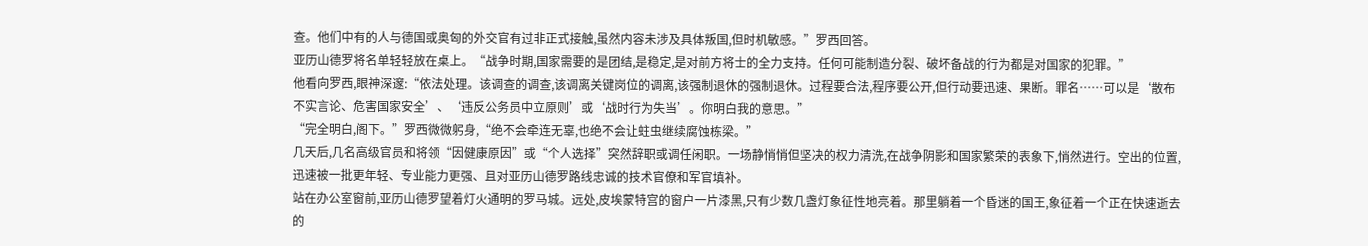查。他们中有的人与德国或奥匈的外交官有过非正式接触,虽然内容未涉及具体叛国,但时机敏感。”罗西回答。
亚历山德罗将名单轻轻放在桌上。“战争时期,国家需要的是团结,是稳定,是对前方将士的全力支持。任何可能制造分裂、破坏备战的行为都是对国家的犯罪。”
他看向罗西,眼神深邃:“依法处理。该调查的调查,该调离关键岗位的调离,该强制退休的强制退休。过程要合法,程序要公开,但行动要迅速、果断。罪名……可以是‘散布不实言论、危害国家安全’、‘违反公务员中立原则’或‘战时行为失当’。你明白我的意思。”
“完全明白,阁下。”罗西微微躬身,“绝不会牵连无辜,也绝不会让蛀虫继续腐蚀栋梁。”
几天后,几名高级官员和将领“因健康原因”或“个人选择”突然辞职或调任闲职。一场静悄悄但坚决的权力清洗,在战争阴影和国家繁荣的表象下,悄然进行。空出的位置,迅速被一批更年轻、专业能力更强、且对亚历山德罗路线忠诚的技术官僚和军官填补。
站在办公室窗前,亚历山德罗望着灯火通明的罗马城。远处,皮埃蒙特宫的窗户一片漆黑,只有少数几盏灯象征性地亮着。那里躺着一个昏迷的国王,象征着一个正在快速逝去的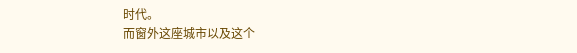时代。
而窗外这座城市以及这个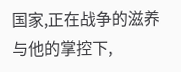国家,正在战争的滋养与他的掌控下,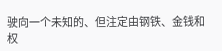驶向一个未知的、但注定由钢铁、金钱和权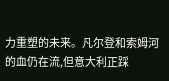力重塑的未来。凡尔登和索姆河的血仍在流,但意大利正踩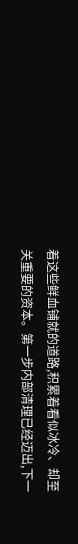着这些鲜血铺就的道路,积累着看似冰冷、却至关重要的资本。第一步内部清理已经迈出,下一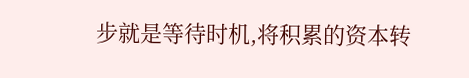步就是等待时机,将积累的资本转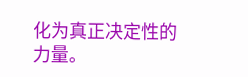化为真正决定性的力量。